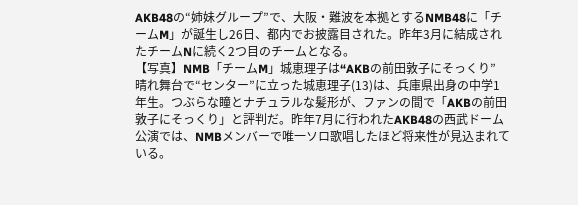AKB48の“姉妹グループ”で、大阪・難波を本拠とするNMB48に「チームM」が誕生し26日、都内でお披露目された。昨年3月に結成されたチームNに続く2つ目のチームとなる。
【写真】NMB「チームM」城恵理子は“AKBの前田敦子にそっくり”
晴れ舞台で“センター”に立った城恵理子(13)は、兵庫県出身の中学1年生。つぶらな瞳とナチュラルな髪形が、ファンの間で「AKBの前田敦子にそっくり」と評判だ。昨年7月に行われたAKB48の西武ドーム公演では、NMBメンバーで唯一ソロ歌唱したほど将来性が見込まれている。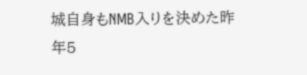城自身もNMB入りを決めた昨年5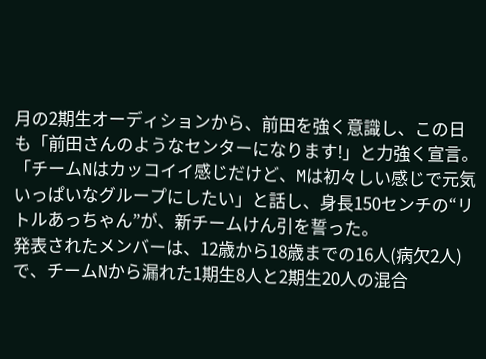月の2期生オーディションから、前田を強く意識し、この日も「前田さんのようなセンターになります!」と力強く宣言。「チームNはカッコイイ感じだけど、Mは初々しい感じで元気いっぱいなグループにしたい」と話し、身長150センチの“リトルあっちゃん”が、新チームけん引を誓った。
発表されたメンバーは、12歳から18歳までの16人(病欠2人)で、チームNから漏れた1期生8人と2期生20人の混合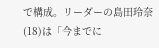で構成。リーダーの島田玲奈(18)は「今までに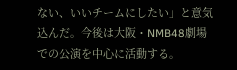ない、いいチームにしたい」と意気込んだ。今後は大阪・NMB48劇場での公演を中心に活動する。